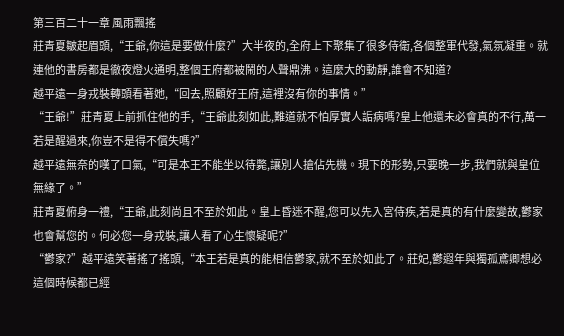第三百二十一章 風雨飄搖
莊青夏皺起眉頭,“王爺,你這是要做什麼?”大半夜的,全府上下聚集了很多侍衛,各個整軍代發,氣氛凝重。就連他的書房都是徹夜燈火通明,整個王府都被鬧的人聲鼎沸。這麼大的動靜,誰會不知道?
越平遠一身戎裝轉頭看著她,“回去,照顧好王府,這裡沒有你的事情。”
“王爺!”莊青夏上前抓住他的手,“王爺此刻如此,難道就不怕厚實人詬病嗎?皇上他還未必會真的不行,萬一若是醒過來,你豈不是得不償失嗎?”
越平遠無奈的嘆了口氣,“可是本王不能坐以待斃,讓別人搶佔先機。現下的形勢,只要晚一步,我們就與皇位無緣了。”
莊青夏俯身一禮,“王爺,此刻尚且不至於如此。皇上昏迷不醒,您可以先入宮侍疾,若是真的有什麼變故,鬱家也會幫您的。何必您一身戎裝,讓人看了心生懷疑呢?”
“鬱家?”越平遠笑著搖了搖頭,“本王若是真的能相信鬱家,就不至於如此了。莊妃,鬱遐年與獨孤鳶卿想必這個時候都已經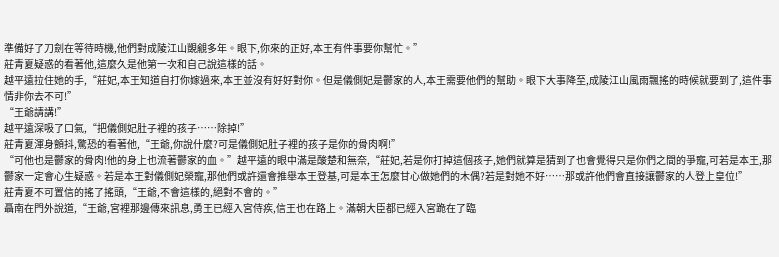準備好了刀劍在等待時機,他們對成陵江山覬覦多年。眼下,你來的正好,本王有件事要你幫忙。”
莊青夏疑惑的看著他,這麼久是他第一次和自己說這樣的話。
越平遠拉住她的手,“莊妃,本王知道自打你嫁過來,本王並沒有好好對你。但是儀側妃是鬱家的人,本王需要他們的幫助。眼下大事降至,成陵江山風雨飄搖的時候就要到了,這件事情非你去不可!”
“王爺請講!”
越平遠深吸了口氣,“把儀側妃肚子裡的孩子……除掉!”
莊青夏渾身顫抖,驚恐的看著他,“王爺,你說什麼?可是儀側妃肚子裡的孩子是你的骨肉啊!”
“可他也是鬱家的骨肉!他的身上也流著鬱家的血。”越平遠的眼中滿是酸楚和無奈,“莊妃,若是你打掉這個孩子,她們就算是猜到了也會覺得只是你們之間的爭寵,可若是本王,那鬱家一定會心生疑惑。若是本王對儀側妃榮寵,那他們或許還會推舉本王登基,可是本王怎麼甘心做她們的木偶?若是對她不好……那或許他們會直接讓鬱家的人登上皇位!”
莊青夏不可置信的搖了搖頭,“王爺,不會這樣的,絕對不會的。”
聶南在門外說道,“王爺,宮裡那邊傳來訊息,勇王已經入宮侍疾,信王也在路上。滿朝大臣都已經入宮跪在了臨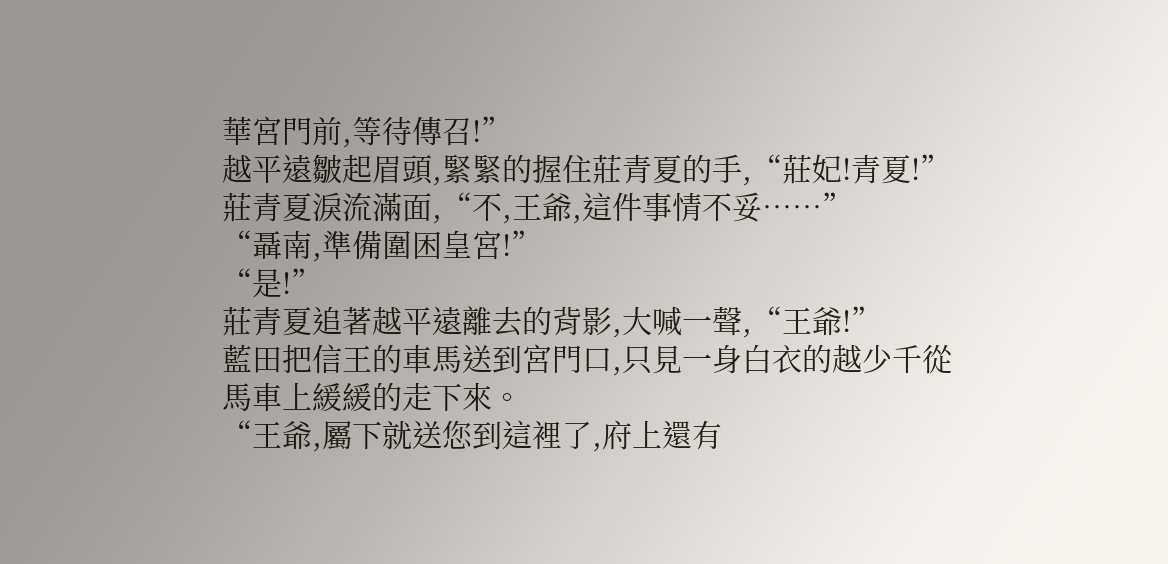華宮門前,等待傳召!”
越平遠皺起眉頭,緊緊的握住莊青夏的手,“莊妃!青夏!”
莊青夏淚流滿面,“不,王爺,這件事情不妥……”
“聶南,準備圍困皇宮!”
“是!”
莊青夏追著越平遠離去的背影,大喊一聲,“王爺!”
藍田把信王的車馬送到宮門口,只見一身白衣的越少千從馬車上緩緩的走下來。
“王爺,屬下就送您到這裡了,府上還有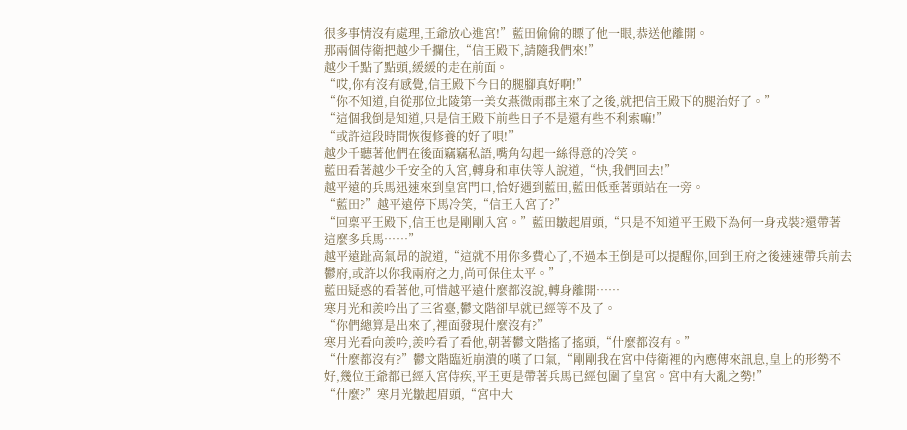很多事情沒有處理,王爺放心進宮!”藍田偷偷的瞟了他一眼,恭送他離開。
那兩個侍衛把越少千攔住,“信王殿下,請隨我們來!”
越少千點了點頭,緩緩的走在前面。
“哎,你有沒有感覺,信王殿下今日的腿腳真好啊!”
“你不知道,自從那位北陵第一美女燕微雨郡主來了之後,就把信王殿下的腿治好了。”
“這個我倒是知道,只是信王殿下前些日子不是還有些不利索嘛!”
“或許這段時間恢復修養的好了唄!”
越少千聽著他們在後面竊竊私語,嘴角勾起一絲得意的冷笑。
藍田看著越少千安全的入宮,轉身和車伕等人說道,“快,我們回去!”
越平遠的兵馬迅速來到皇宮門口,恰好遇到藍田,藍田低垂著頭站在一旁。
“藍田?”越平遠停下馬冷笑,“信王入宮了?”
“回稟平王殿下,信王也是剛剛入宮。”藍田皺起眉頭,“只是不知道平王殿下為何一身戎裝?還帶著這麼多兵馬……”
越平遠趾高氣昂的說道,“這就不用你多費心了,不過本王倒是可以提醒你,回到王府之後速速帶兵前去鬱府,或許以你我兩府之力,尚可保住太平。”
藍田疑惑的看著他,可惜越平遠什麼都沒說,轉身離開……
寒月光和羨吟出了三省臺,鬱文階卻早就已經等不及了。
“你們總算是出來了,裡面發現什麼沒有?”
寒月光看向羨吟,羨吟看了看他,朝著鬱文階搖了搖頭,“什麼都沒有。”
“什麼都沒有?”鬱文階臨近崩潰的嘆了口氣,“剛剛我在宮中侍衛裡的內應傳來訊息,皇上的形勢不好,幾位王爺都已經入宮侍疾,平王更是帶著兵馬已經包圍了皇宮。宮中有大亂之勢!”
“什麼?”寒月光皺起眉頭,“宮中大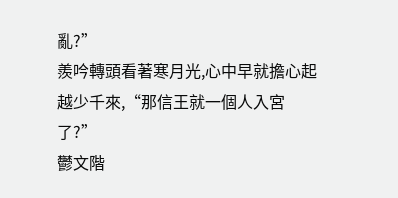亂?”
羨吟轉頭看著寒月光,心中早就擔心起越少千來,“那信王就一個人入宮了?”
鬱文階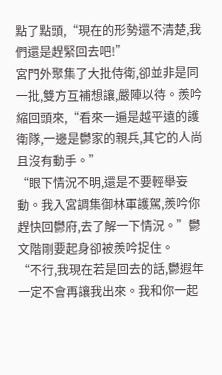點了點頭,“現在的形勢還不清楚,我們還是趕緊回去吧!”
宮門外聚集了大批侍衛,卻並非是同一批,雙方互補想讓,嚴陣以待。羨吟縮回頭來,“看來一遍是越平遠的護衛隊,一邊是鬱家的親兵,其它的人尚且沒有動手。”
“眼下情況不明,還是不要輕舉妄動。我入宮調集御林軍護駕,羨吟你趕快回鬱府,去了解一下情況。”鬱文階剛要起身卻被羨吟捉住。
“不行,我現在若是回去的話,鬱遐年一定不會再讓我出來。我和你一起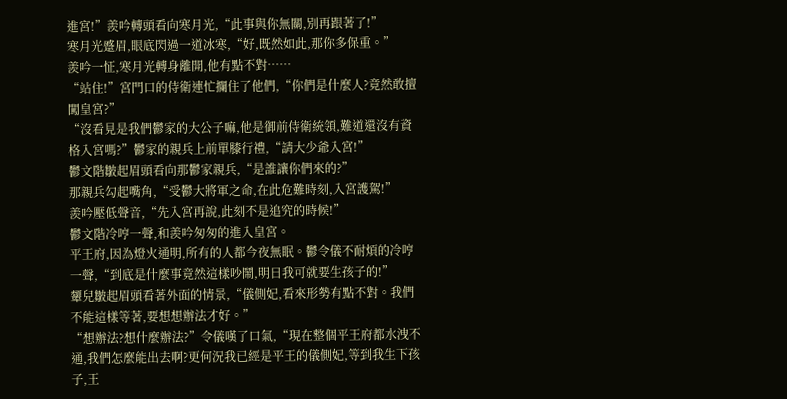進宮!”羨吟轉頭看向寒月光,“此事與你無關,別再跟著了!”
寒月光蹙眉,眼底閃過一道冰寒,“好,既然如此,那你多保重。”
羨吟一怔,寒月光轉身離開,他有點不對……
“站住!”宮門口的侍衛連忙攔住了他們,“你們是什麼人?竟然敢擅闖皇宮?”
“沒看見是我們鬱家的大公子嘛,他是御前侍衛統領,難道還沒有資格入宮嗎?”鬱家的親兵上前單膝行禮,“請大少爺入宮!”
鬱文階皺起眉頭看向那鬱家親兵,“是誰讓你們來的?”
那親兵勾起嘴角,“受鬱大將軍之命,在此危難時刻,入宮護駕!”
羨吟壓低聲音,“先入宮再說,此刻不是追究的時候!”
鬱文階冷哼一聲,和羨吟匆匆的進入皇宮。
平王府,因為燈火通明,所有的人都今夜無眠。鬱令儀不耐煩的冷哼一聲,“到底是什麼事竟然這樣吵鬧,明日我可就要生孩子的!”
顰兒皺起眉頭看著外面的情景,“儀側妃,看來形勢有點不對。我們不能這樣等著,要想想辦法才好。”
“想辦法?想什麼辦法?”令儀嘆了口氣,“現在整個平王府都水洩不通,我們怎麼能出去啊?更何況我已經是平王的儀側妃,等到我生下孩子,王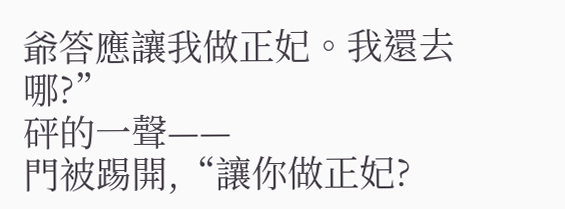爺答應讓我做正妃。我還去哪?”
砰的一聲——
門被踢開,“讓你做正妃?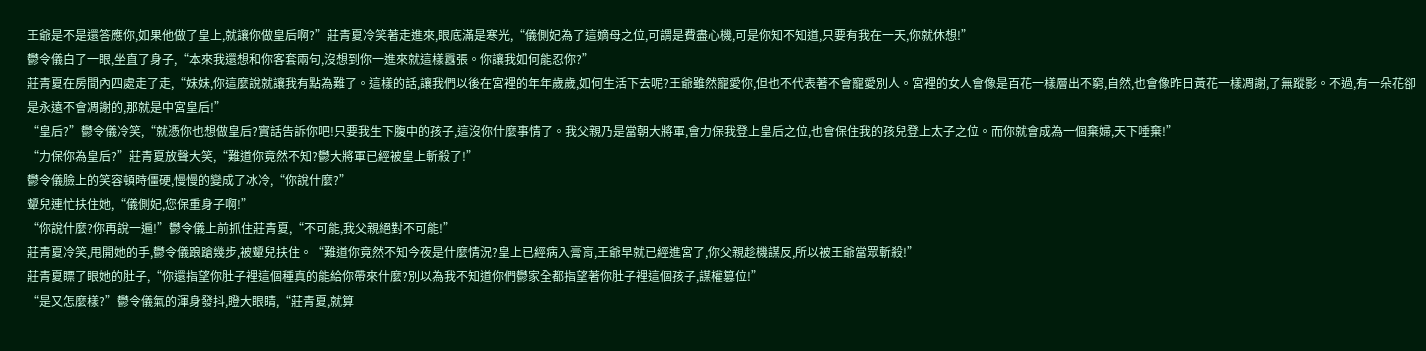王爺是不是還答應你,如果他做了皇上,就讓你做皇后啊?”莊青夏冷笑著走進來,眼底滿是寒光,“儀側妃為了這嫡母之位,可謂是費盡心機,可是你知不知道,只要有我在一天,你就休想!”
鬱令儀白了一眼,坐直了身子,“本來我還想和你客套兩句,沒想到你一進來就這樣囂張。你讓我如何能忍你?”
莊青夏在房間內四處走了走,“妹妹,你這麼說就讓我有點為難了。這樣的話,讓我們以後在宮裡的年年歲歲,如何生活下去呢?王爺雖然寵愛你,但也不代表著不會寵愛別人。宮裡的女人會像是百花一樣層出不窮,自然,也會像昨日黃花一樣凋謝,了無蹤影。不過,有一朵花卻是永遠不會凋謝的,那就是中宮皇后!”
“皇后?”鬱令儀冷笑,“就憑你也想做皇后?實話告訴你吧!只要我生下腹中的孩子,這沒你什麼事情了。我父親乃是當朝大將軍,會力保我登上皇后之位,也會保住我的孩兒登上太子之位。而你就會成為一個棄婦,天下唾棄!”
“力保你為皇后?”莊青夏放聲大笑,“難道你竟然不知?鬱大將軍已經被皇上斬殺了!”
鬱令儀臉上的笑容頓時僵硬,慢慢的變成了冰冷,“你說什麼?”
顰兒連忙扶住她,“儀側妃,您保重身子啊!”
“你說什麼?你再說一遍!”鬱令儀上前抓住莊青夏,“不可能,我父親絕對不可能!”
莊青夏冷笑,甩開她的手,鬱令儀踉蹌幾步,被顰兒扶住。“難道你竟然不知今夜是什麼情況?皇上已經病入膏肓,王爺早就已經進宮了,你父親趁機謀反,所以被王爺當眾斬殺!”
莊青夏瞟了眼她的肚子,“你還指望你肚子裡這個種真的能給你帶來什麼?別以為我不知道你們鬱家全都指望著你肚子裡這個孩子,謀權篡位!”
“是又怎麼樣?”鬱令儀氣的渾身發抖,瞪大眼睛,“莊青夏,就算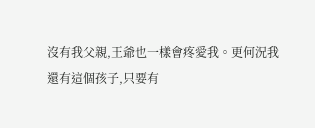沒有我父親,王爺也一樣會疼愛我。更何況我還有這個孩子,只要有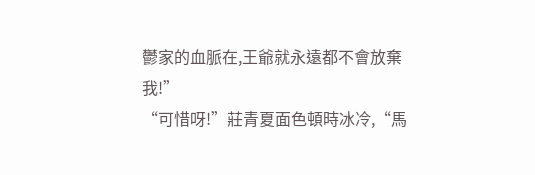鬱家的血脈在,王爺就永遠都不會放棄我!”
“可惜呀!”莊青夏面色頓時冰冷,“馬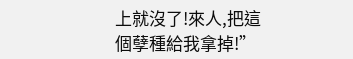上就沒了!來人,把這個孽種給我拿掉!”